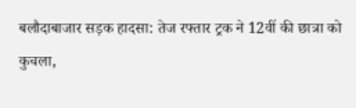बलौदाबाजार सड़क हादसा: तेज रफ्तार ट्रक ने 12वीं की छात्रा को कुचला,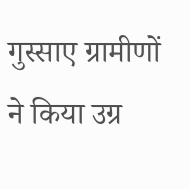गुस्साए ग्रामीणों ने किया उग्र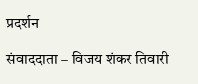प्रदर्शन

संवाददाता – विजय शंकर तिवारी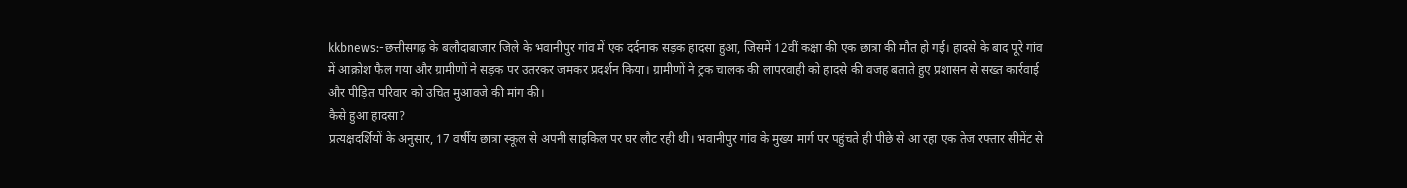kkbnews:-छत्तीसगढ़ के बलौदाबाजार जिले के भवानीपुर गांव में एक दर्दनाक सड़क हादसा हुआ, जिसमें 12वीं कक्षा की एक छात्रा की मौत हो गई। हादसे के बाद पूरे गांव में आक्रोश फैल गया और ग्रामीणों ने सड़क पर उतरकर जमकर प्रदर्शन किया। ग्रामीणों ने ट्रक चालक की लापरवाही को हादसे की वजह बताते हुए प्रशासन से सख्त कार्रवाई और पीड़ित परिवार को उचित मुआवजे की मांग की।
कैसे हुआ हादसा?
प्रत्यक्षदर्शियों के अनुसार, 17 वर्षीय छात्रा स्कूल से अपनी साइकिल पर घर लौट रही थी। भवानीपुर गांव के मुख्य मार्ग पर पहुंचते ही पीछे से आ रहा एक तेज रफ्तार सीमेंट से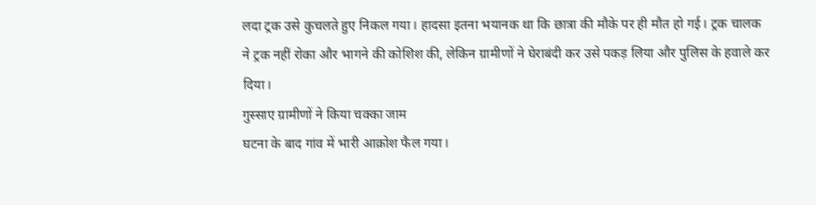लदा ट्रक उसे कुचलते हुए निकल गया। हादसा इतना भयानक था कि छात्रा की मौके पर ही मौत हो गई। ट्रक चालक ने ट्रक नहीं रोका और भागने की कोशिश की, लेकिन ग्रामीणों ने घेराबंदी कर उसे पकड़ लिया और पुलिस के हवाले कर दिया।
गुस्साए ग्रामीणों ने किया चक्का जाम
घटना के बाद गांव में भारी आक्रोश फैल गया।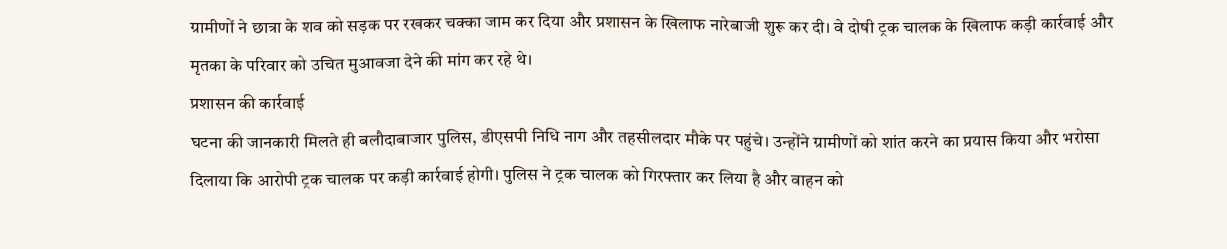ग्रामीणों ने छात्रा के शव को सड़क पर रखकर चक्का जाम कर दिया और प्रशासन के खिलाफ नारेबाजी शुरू कर दी। वे दोषी ट्रक चालक के खिलाफ कड़ी कार्रवाई और मृतका के परिवार को उचित मुआवजा देने की मांग कर रहे थे।
प्रशासन की कार्रवाई
घटना की जानकारी मिलते ही बलौदाबाजार पुलिस, डीएसपी निधि नाग और तहसीलदार मौके पर पहुंचे। उन्होंने ग्रामीणों को शांत करने का प्रयास किया और भरोसा दिलाया कि आरोपी ट्रक चालक पर कड़ी कार्रवाई होगी। पुलिस ने ट्रक चालक को गिरफ्तार कर लिया है और वाहन को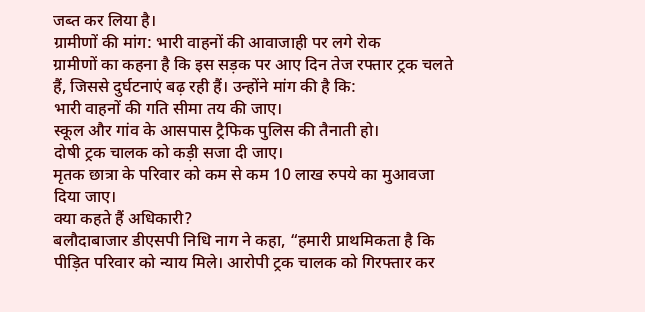जब्त कर लिया है।
ग्रामीणों की मांग: भारी वाहनों की आवाजाही पर लगे रोक
ग्रामीणों का कहना है कि इस सड़क पर आए दिन तेज रफ्तार ट्रक चलते हैं, जिससे दुर्घटनाएं बढ़ रही हैं। उन्होंने मांग की है कि:
भारी वाहनों की गति सीमा तय की जाए।
स्कूल और गांव के आसपास ट्रैफिक पुलिस की तैनाती हो।
दोषी ट्रक चालक को कड़ी सजा दी जाए।
मृतक छात्रा के परिवार को कम से कम 10 लाख रुपये का मुआवजा दिया जाए।
क्या कहते हैं अधिकारी?
बलौदाबाजार डीएसपी निधि नाग ने कहा, “हमारी प्राथमिकता है कि पीड़ित परिवार को न्याय मिले। आरोपी ट्रक चालक को गिरफ्तार कर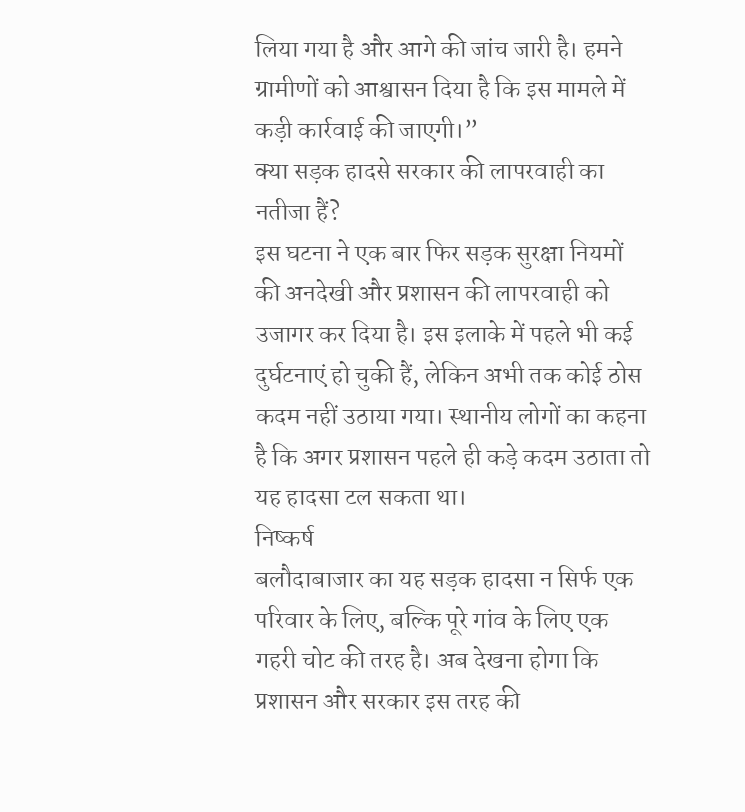लिया गया है और आगे की जांच जारी है। हमने ग्रामीणों को आश्वासन दिया है कि इस मामले में कड़ी कार्रवाई की जाएगी।”
क्या सड़क हादसे सरकार की लापरवाही का नतीजा हैं?
इस घटना ने एक बार फिर सड़क सुरक्षा नियमों की अनदेखी और प्रशासन की लापरवाही को उजागर कर दिया है। इस इलाके में पहले भी कई दुर्घटनाएं हो चुकी हैं, लेकिन अभी तक कोई ठोस कदम नहीं उठाया गया। स्थानीय लोगों का कहना है कि अगर प्रशासन पहले ही कड़े कदम उठाता तो यह हादसा टल सकता था।
निष्कर्ष
बलौदाबाजार का यह सड़क हादसा न सिर्फ एक परिवार के लिए, बल्कि पूरे गांव के लिए एक गहरी चोट की तरह है। अब देखना होगा कि प्रशासन और सरकार इस तरह की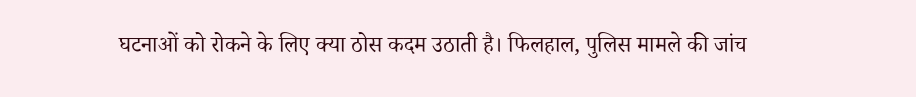घटनाओं को रोकने के लिए क्या ठोस कदम उठाती है। फिलहाल, पुलिस मामले की जांच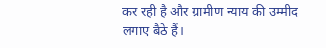कर रही है और ग्रामीण न्याय की उम्मीद लगाए बैठे हैं।